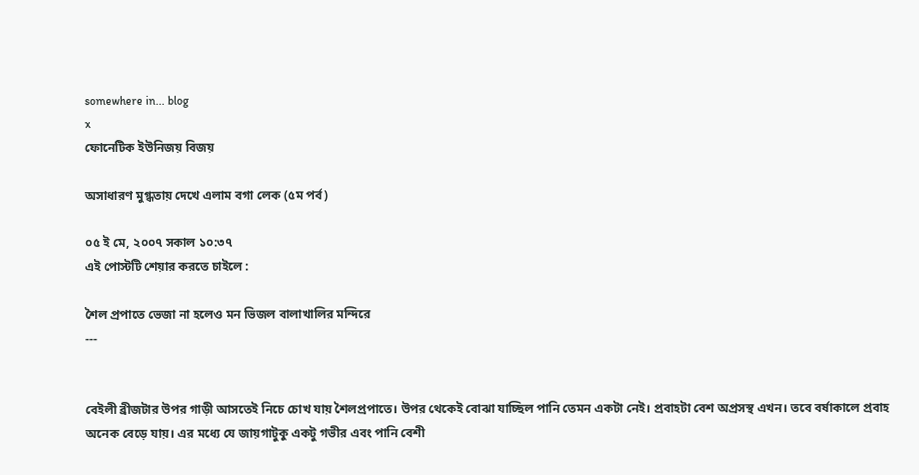somewhere in... blog
x
ফোনেটিক ইউনিজয় বিজয়

অসাধারণ মুগ্ধতায় দেখে এলাম বগা লেক (৫ম পর্ব)

০৫ ই মে, ২০০৭ সকাল ১০:৩৭
এই পোস্টটি শেয়ার করতে চাইলে :

শৈল প্রপাতে ভেজা না হলেও মন ভিজল বালাখালির মন্দিরে
---


বেইলী ব্রীজটার উপর গাড়ী আসতেই নিচে চোখ যায় শৈলপ্রপাতে। উপর থেকেই বোঝা যাচ্ছিল পানি তেমন একটা নেই। প্রবাহটা বেশ অপ্রসস্থ এখন। তবে বর্ষাকালে প্রবাহ অনেক বেড়ে যায়। এর মধ্যে যে জায়গাটুকু একটু গভীর এবং পানি বেশী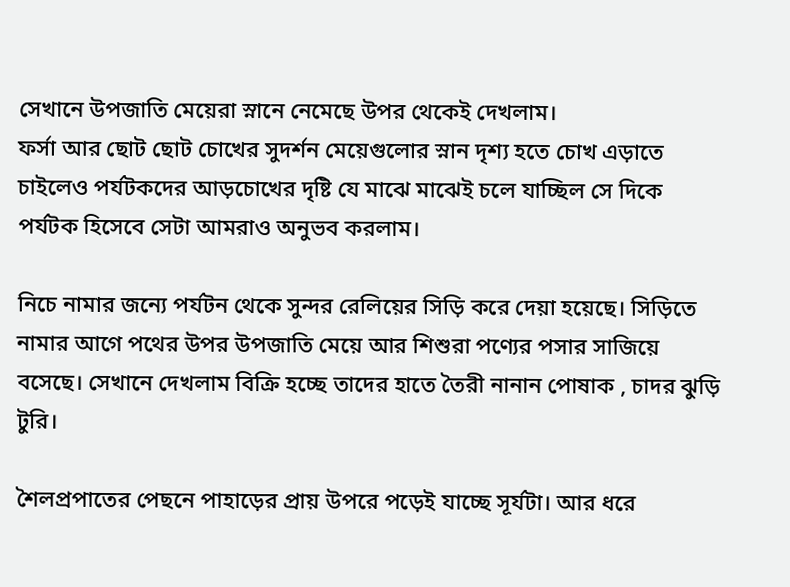সেখানে উপজাতি মেয়েরা স্নানে নেমেছে উপর থেকেই দেখলাম।
ফর্সা আর ছোট ছোট চোখের সুদর্শন মেয়েগুলোর স্নান দৃশ্য হতে চোখ এড়াতে চাইলেও পর্যটকদের আড়চোখের দৃষ্টি যে মাঝে মাঝেই চলে যাচ্ছিল সে দিকে পর্যটক হিসেবে সেটা আমরাও অনুভব করলাম।

নিচে নামার জন্যে পর্যটন থেকে সুন্দর রেলিয়ের সিড়ি করে দেয়া হয়েছে। সিড়িতে নামার আগে পথের উপর উপজাতি মেয়ে আর শিশুরা পণ্যের পসার সাজিয়ে বসেছে। সেখানে দেখলাম বিক্রি হচ্ছে তাদের হাতে তৈরী নানান পোষাক , চাদর ঝুড়ি টুরি।

শৈলপ্রপাতের পেছনে পাহাড়ের প্রায় উপরে পড়েই যাচ্ছে সূর্যটা। আর ধরে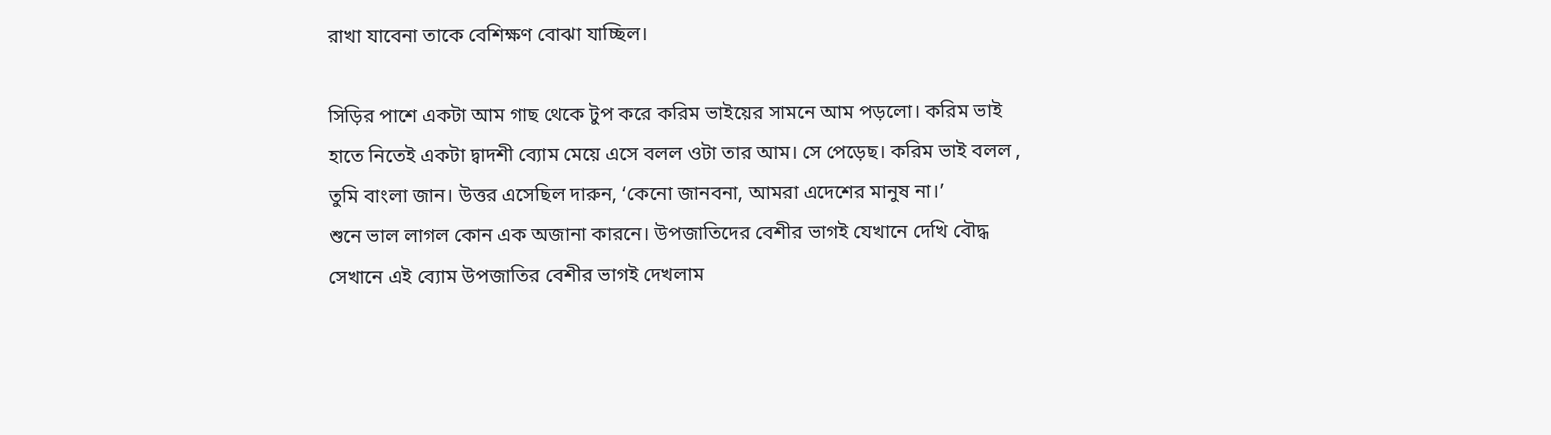রাখা যাবেনা তাকে বেশিক্ষণ বোঝা যাচ্ছিল।

সিড়ির পাশে একটা আম গাছ থেকে টুপ করে করিম ভাইয়ের সামনে আম পড়লো। করিম ভাই হাতে নিতেই একটা দ্বাদশী ব্যোম মেয়ে এসে বলল ওটা তার আম। সে পেড়েছ। করিম ভাই বলল , তুমি বাংলা জান। উত্তর এসেছিল দারুন, ‘কেনো জানবনা, আমরা এদেশের মানুষ না।’
শুনে ভাল লাগল কোন এক অজানা কারনে। উপজাতিদের বেশীর ভাগই যেখানে দেখি বৌদ্ধ সেখানে এই ব্যোম উপজাতির বেশীর ভাগই দেখলাম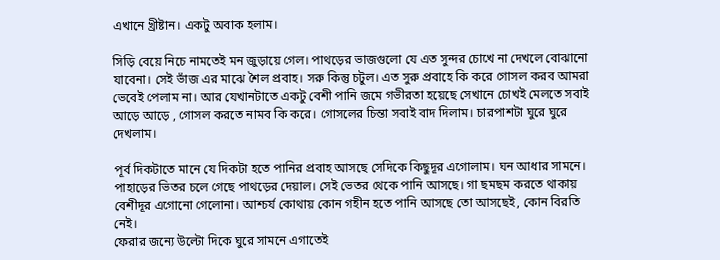এখানে খ্রীষ্টান। একটু অবাক হলাম।

সিড়ি বেয়ে নিচে নামতেই মন জুড়ায়ে গেল। পাথড়ের ভাজগুলো যে এত সুন্দর চোখে না দেখলে বোঝানো যাবেনা। সেই ভাঁজ এর মাঝে শৈল প্রবাহ। সরু কিন্তু চটুল। এত সুরু প্রবাহে কি করে গোসল করব আমরা ভেবেই পেলাম না। আর যেখানটাতে একটু বেশী পানি জমে গভীরতা হয়েছে সেখানে চোখই মেলতে সবাই আড়ে আড়ে , গোসল করতে নামব কি করে। গোসলের চিন্তা সবাই বাদ দিলাম। চারপাশটা ঘুরে ঘুরে দেখলাম।

পূর্ব দিকটাতে মানে যে দিকটা হতে পানির প্রবাহ আসছে সেদিকে কিছুদূর এগোলাম। ঘন আধার সামনে। পাহাড়ের ভিতর চলে গেছে পাথড়ের দেয়াল। সেই ভেতর থেকে পানি আসছে। গা ছমছম করতে থাকায় বেশীদূর এগোনো গেলোনা। আশ্চর্য কোথায় কোন গহীন হতে পানি আসছে তো আসছেই, কোন বিরতি নেই।
ফেরার জন্যে উল্টো দিকে ঘুরে সামনে এগাতেই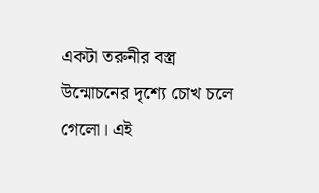একটা তরুনীর বস্ত্র উন্মোচনের দৃশ্যে চোখ চলে গেলো। এই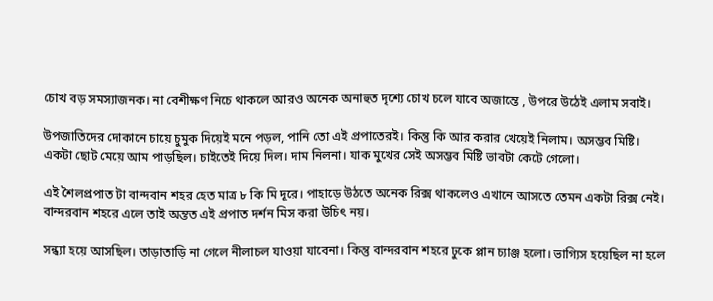চোখ বড় সমস্যাজনক। না বেশীক্ষণ নিচে থাকলে আরও অনেক অনাহুত দৃশ্যে চোখ চলে যাবে অজান্তে , উপরে উঠেই এলাম সবাই।

উপজাতিদের দোকানে চায়ে চুমুক দিয়েই মনে পড়ল, পানি তো এই প্রপাতেরই। কিন্তু কি আর করার খেয়েই নিলাম। অসম্ভব মিষ্টি।
একটা ছোট মেয়ে আম পাড়ছিল। চাইতেই দিয়ে দিল। দাম নিলনা। যাক মুখের সেই অসম্ভব মিষ্টি ভাবটা কেটে গেলো।

এই শৈলপ্রপাত টা বান্দবান শহর হেত মাত্র ৮ কি মি দূরে। পাহাড়ে উঠতে অনেক রিক্স থাকলেও এখানে আসতে তেমন একটা রিক্স নেই। বান্দরবান শহরে এলে তাই অন্তত এই প্রপাত দর্শন মিস করা উচিৎ নয়।

সন্ধ্যা হয়ে আসছিল। তাড়াতাড়ি না গেলে নীলাচল যাওয়া যাবেনা। কিন্তু বান্দরবান শহরে ঢুকে প্লান চ্যাঞ্জ হলো। ভাগ্যিস হয়েছিল না হলে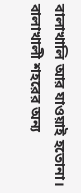বালাখালি আর যাওয়াই হতোনা।
বালাখালী শহরের অন্য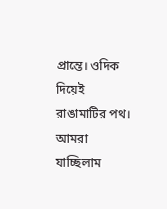প্রান্তে। ওদিক দিয়েই রাঙামাটির পথ। আমরা যাচ্ছিলাম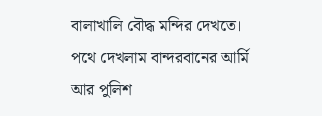বালাখালি বৌদ্ধ মন্দির দেখতে। পথে দেখলাম বান্দরবানের আর্মি আর পুলিশ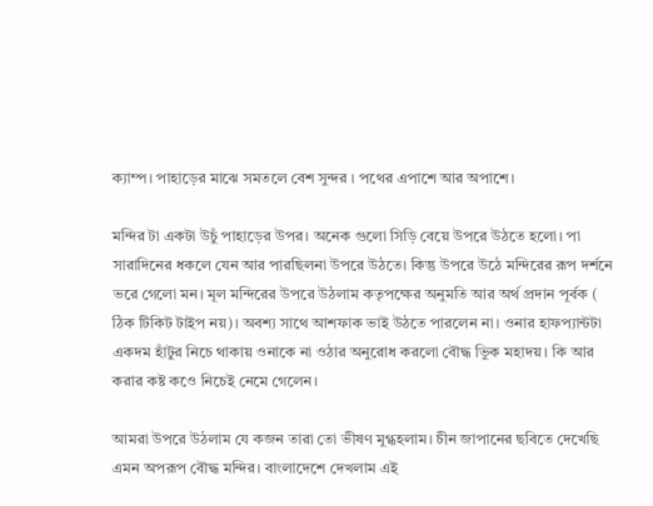ক্যাম্প। পাহাড়ের মাঝে সমতলে বেশ সুন্দর । পথের এপাশে আর অপাশে।

মন্দির টা একটা উচুঁ পাহাড়ের উপর। অনেক গুলো সিড়ি বেয়ে উপরে উঠতে হলো। পা সারাদিনের ধকলে যেন আর পারছিলনা উপরে উঠতে। কিন্তু উপরে উঠে মন্দিরের রূপ দর্শনে ভরে গেলো মন। মূল মন্দিরের উপরে উঠলাম কতৃপক্ষের অনুমতি আর অর্থ প্রদান পূর্বক ( ঠিক টিকিট টাইপ নয়)। অবশ্য সাথে আশফাক ভাই উঠতে পারলেন না। ওনার হাফপ্যান্টটা একদম হাঁটুর নিচে থাকায় ওনাকে না ওঠার অনুরোধ করলো বৌদ্ধ ভিুক মহাদয়। কি আর করার কষ্ট কওে নিচেই নেমে গেলেন।

আমরা উপরে উঠলাম যে কজন তারা তো ভীষণ মুগ্ধহলাম। চীন জাপানের ছবিতে দেখেছি এমন অপরূপ বৌদ্ধ মন্দির। বাংলাদেশে দেখলাম এই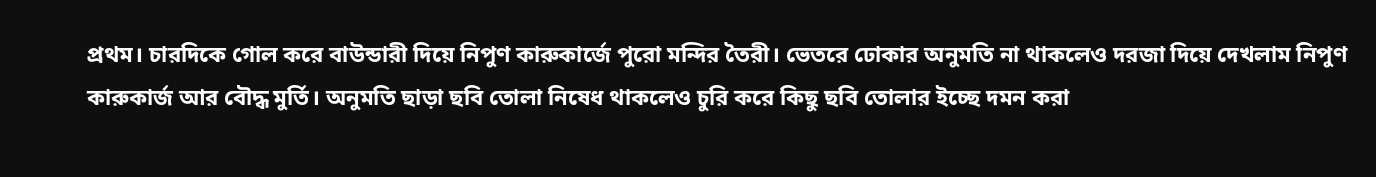প্রথম। চারদিকে গোল করে বাউন্ডারী দিয়ে নিপুণ কারুকার্জে পুরো মন্দির তৈরী। ভেতরে ঢোকার অনুমতি না থাকলেও দরজা দিয়ে দেখলাম নিপুণ কারুকার্জ আর বৌদ্ধ মুর্তি। অনুমতি ছাড়া ছবি তোলা নিষেধ থাকলেও চুরি করে কিছু ছবি তোলার ইচ্ছে দমন করা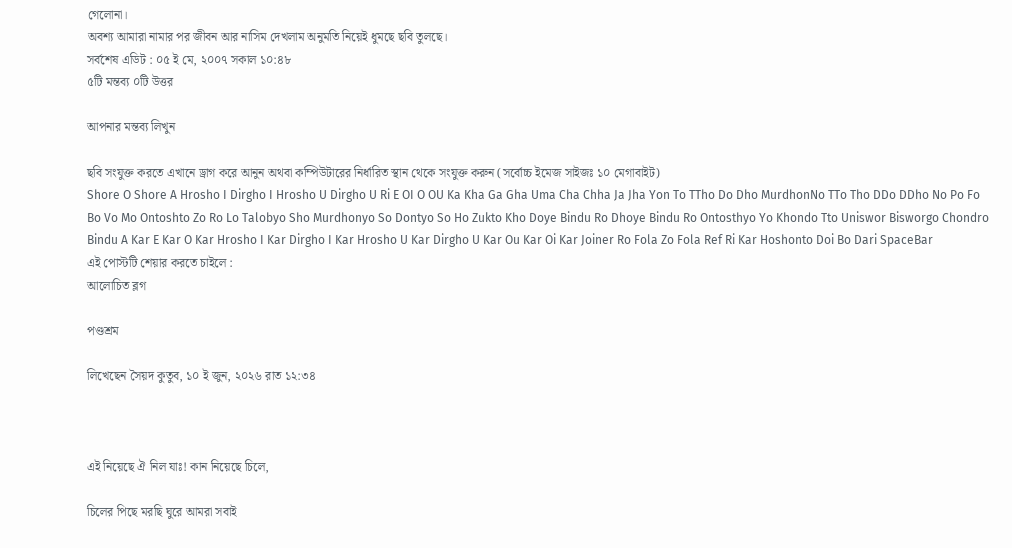গেলোনা।
অবশ্য আমারা নামার পর জীবন আর নাসিম দেখলাম অনুমতি নিয়েই ধুমছে ছবি তুলছে।
সর্বশেষ এডিট : ০৫ ই মে, ২০০৭ সকাল ১০:৪৮
৫টি মন্তব্য ০টি উত্তর

আপনার মন্তব্য লিখুন

ছবি সংযুক্ত করতে এখানে ড্রাগ করে আনুন অথবা কম্পিউটারের নির্ধারিত স্থান থেকে সংযুক্ত করুন (সর্বোচ্চ ইমেজ সাইজঃ ১০ মেগাবাইট)
Shore O Shore A Hrosho I Dirgho I Hrosho U Dirgho U Ri E OI O OU Ka Kha Ga Gha Uma Cha Chha Ja Jha Yon To TTho Do Dho MurdhonNo TTo Tho DDo DDho No Po Fo Bo Vo Mo Ontoshto Zo Ro Lo Talobyo Sho Murdhonyo So Dontyo So Ho Zukto Kho Doye Bindu Ro Dhoye Bindu Ro Ontosthyo Yo Khondo Tto Uniswor Bisworgo Chondro Bindu A Kar E Kar O Kar Hrosho I Kar Dirgho I Kar Hrosho U Kar Dirgho U Kar Ou Kar Oi Kar Joiner Ro Fola Zo Fola Ref Ri Kar Hoshonto Doi Bo Dari SpaceBar
এই পোস্টটি শেয়ার করতে চাইলে :
আলোচিত ব্লগ

পণ্ডশ্রম

লিখেছেন সৈয়দ কুতুব, ১০ ই জুন, ২০২৬ রাত ১২:৩৪



এই নিয়েছে ঐ নিল যাঃ! কান নিয়েছে চিলে,

চিলের পিছে মরছি ঘুরে আমরা সবাই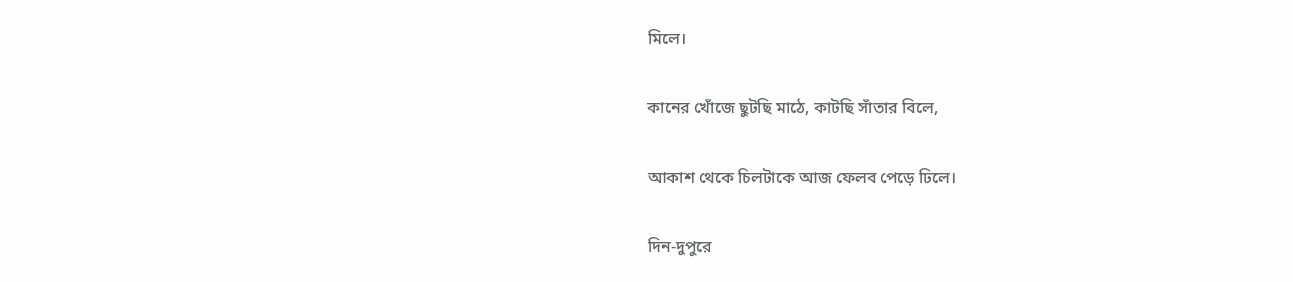মিলে।

কানের খোঁজে ছুটছি মাঠে, কাটছি সাঁতার বিলে,

আকাশ থেকে চিলটাকে আজ ফেলব পেড়ে ঢিলে।

দিন-দুপুরে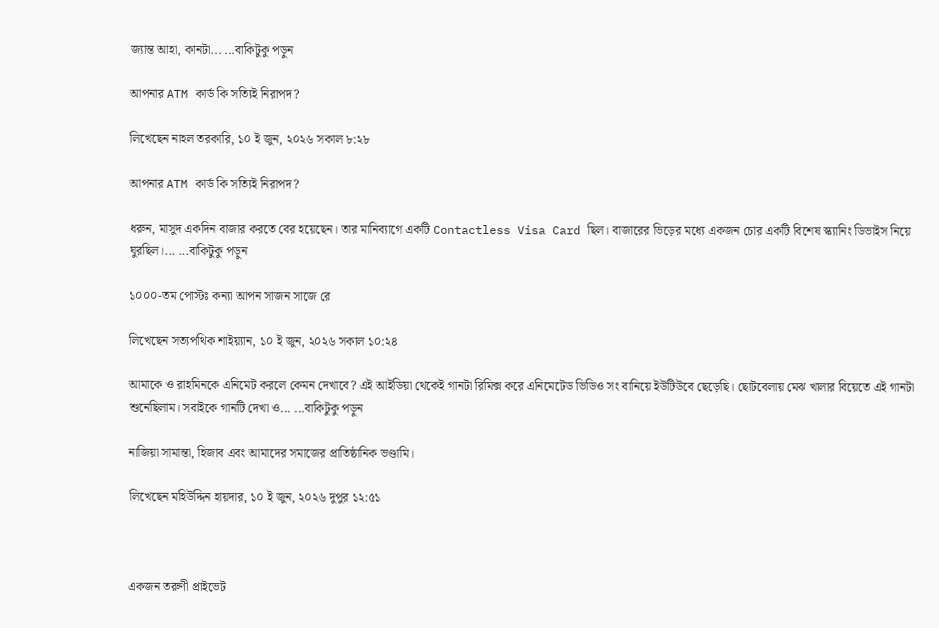জ্যান্ত আহা, কানটা... ...বাকিটুকু পড়ুন

আপনার ATM কার্ড কি সত্যিই নিরাপদ?

লিখেছেন নাহল তরকারি, ১০ ই জুন, ২০২৬ সকাল ৮:২৮

আপনার ATM কার্ড কি সত্যিই নিরাপদ?

ধরুন, মাসুদ একদিন বাজার করতে বের হয়েছেন। তার মানিব্যাগে একটি Contactless Visa Card ছিল। বাজারের ভিড়ের মধ্যে একজন চোর একটি বিশেষ স্ক্যানিং ডিভাইস নিয়ে ঘুরছিল।... ...বাকিটুকু পড়ুন

১০০০-তম পোস্টঃ কন্যা আপন সাজন সাজে রে

লিখেছেন সত্যপথিক শাইয়্যান, ১০ ই জুন, ২০২৬ সকাল ১০:২৪

আমাকে ও রাহমিনকে এনিমেট করলে কেমন দেখাবে? এই আইডিয়া থেকেই গানটা রিমিক্স করে এনিমেটেড ভিডিও সং বানিয়ে ইউটিউবে ছেড়েছি। ছোটবেলায় মেঝ খালার বিয়েতে এই গানটা শুনেছিলাম। সবাইকে গানটি দেখা ও... ...বাকিটুকু পড়ুন

নাজিয়া সামান্তা, হিজাব এবং আমাদের সমাজের প্রাতিষ্ঠানিক ভণ্ডামি।

লিখেছেন মহিউদ্দিন হায়দার, ১০ ই জুন, ২০২৬ দুপুর ১২:৫১



একজন তরুণী প্রাইভেট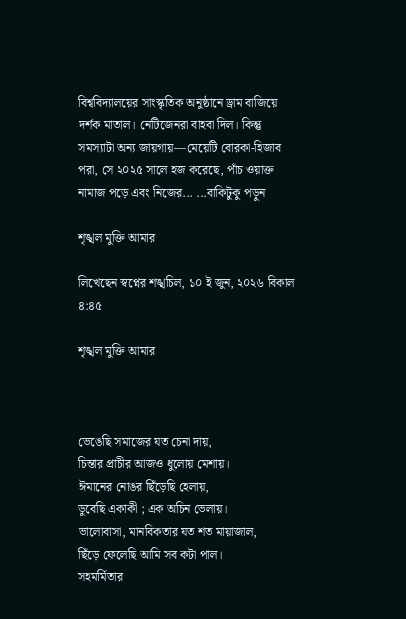বিশ্ববিদ্যালয়ের সাংস্কৃতিক অনুষ্ঠানে ড্রাম বাজিয়ে দর্শক মাতাল। নেটিজেনরা বাহবা দিল। কিন্তু সমস্যাটা অন্য জায়গায়—মেয়েটি বোরকা-হিজাব পরা, সে ২০২৫ সালে হজ করেছে, পাঁচ ওয়াক্ত নামাজ পড়ে এবং নিজের... ...বাকিটুকু পড়ুন

শৃঙ্খল মুক্তি আমার

লিখেছেন স্বপ্নের শঙ্খচিল, ১০ ই জুন, ২০২৬ বিকাল ৪:৪৫

শৃঙ্খল মুক্তি আমার



ভেঙেছি সমাজের যত চেনা দায়,
চিন্তার প্রাচীর আজও ধুলোয় মেশায়।
ঈমানের নোঙর ছিঁড়েছি হেলায়,
ডুবেছি একাকী ; এক অচিন ভেলায়।
ভালোবাসা, মানবিকতার যত শত মায়াজাল,
ছিঁড়ে ফেলেছি আমি সব কটা পাল।
সহমর্মিতার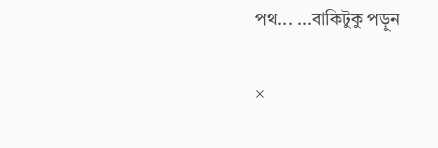পথ... ...বাকিটুকু পড়ুন

×